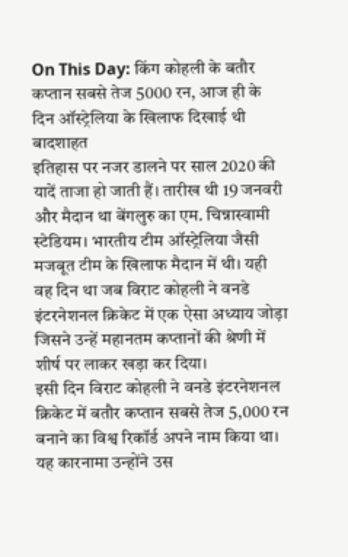On This Day: किंग कोहली के बतौर कप्तान सबसे तेज 5000 रन, आज ही के दिन ऑस्ट्रेलिया के खिलाफ दिखाई थी बादशाहत
इतिहास पर नजर डालने पर साल 2020 की यादें ताजा हो जाती हैं। तारीख थी 19 जनवरी और मैदान था बेंगलुरु का एम. चिन्नास्वामी स्टेडियम। भारतीय टीम ऑस्ट्रेलिया जैसी मजबूत टीम के खिलाफ मैदान में थी। यही वह दिन था जब विराट कोहली ने वनडे इंटरनेशनल क्रिकेट में एक ऐसा अध्याय जोड़ा जिसने उन्हें महानतम कप्तानों की श्रेणी में शीर्ष पर लाकर खड़ा कर दिया।
इसी दिन विराट कोहली ने वनडे इंटरनेशनल क्रिकेट में बतौर कप्तान सबसे तेज 5,000 रन बनाने का विश्व रिकॉर्ड अपने नाम किया था। यह कारनामा उन्होंने उस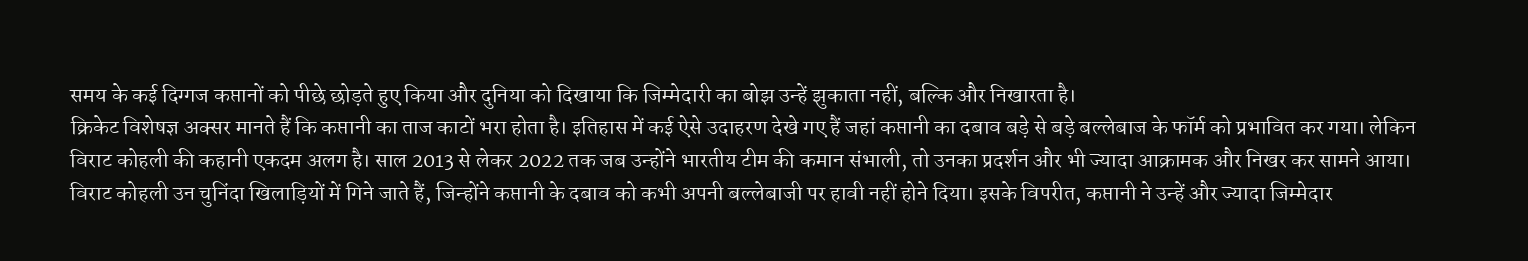समय के कई दिग्गज कप्तानों को पीछे छोड़ते हुए किया और दुनिया को दिखाया कि जिम्मेदारी का बोझ उन्हें झुकाता नहीं, बल्कि और निखारता है।
क्रिकेट विशेषज्ञ अक्सर मानते हैं कि कप्तानी का ताज काटों भरा होता है। इतिहास में कई ऐसे उदाहरण देखे गए हैं जहां कप्तानी का दबाव बड़े से बड़े बल्लेबाज के फॉर्म को प्रभावित कर गया। लेकिन विराट कोहली की कहानी एकदम अलग है। साल 2013 से लेकर 2022 तक जब उन्होंने भारतीय टीम की कमान संभाली, तो उनका प्रदर्शन और भी ज्यादा आक्रामक और निखर कर सामने आया।
विराट कोहली उन चुनिंदा खिलाड़ियों में गिने जाते हैं, जिन्होंने कप्तानी के दबाव को कभी अपनी बल्लेबाजी पर हावी नहीं होने दिया। इसके विपरीत, कप्तानी ने उन्हें और ज्यादा जिम्मेदार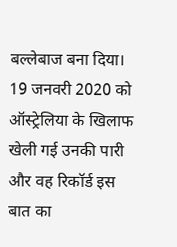बल्लेबाज बना दिया। 19 जनवरी 2020 को ऑस्ट्रेलिया के खिलाफ खेली गई उनकी पारी और वह रिकॉर्ड इस बात का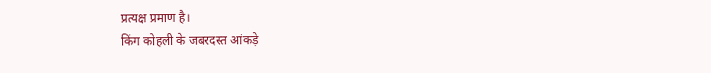प्रत्यक्ष प्रमाण है।
किंग कोहली के जबरदस्त आंकड़े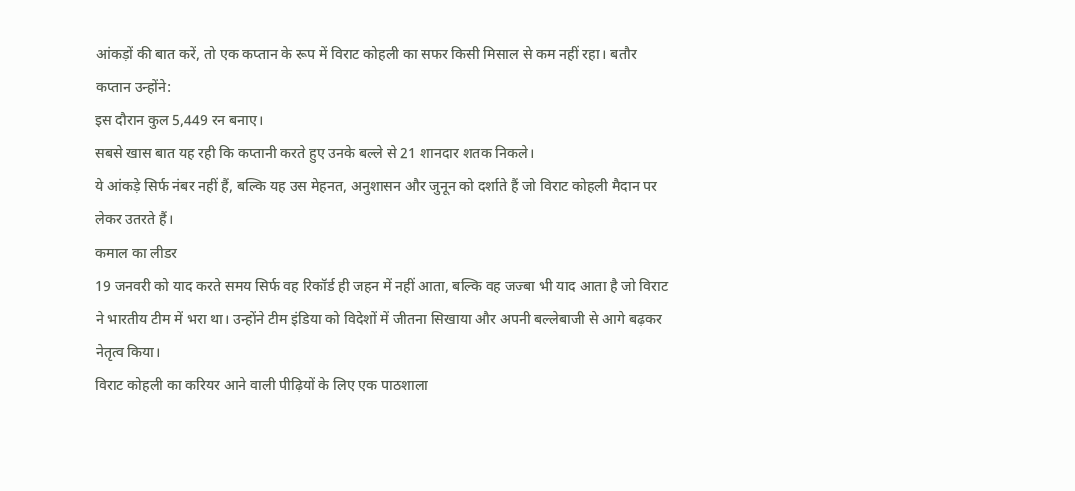आंकड़ों की बात करें, तो एक कप्तान के रूप में विराट कोहली का सफर किसी मिसाल से कम नहीं रहा। बतौर कप्तान उन्होंने:
इस दौरान कुल 5,449 रन बनाए।
सबसे खास बात यह रही कि कप्तानी करते हुए उनके बल्ले से 21 शानदार शतक निकले।
ये आंकड़े सिर्फ नंबर नहीं हैं, बल्कि यह उस मेहनत, अनुशासन और जुनून को दर्शाते हैं जो विराट कोहली मैदान पर लेकर उतरते हैं।
कमाल का लीडर
19 जनवरी को याद करते समय सिर्फ वह रिकॉर्ड ही जहन में नहीं आता, बल्कि वह जज्बा भी याद आता है जो विराट ने भारतीय टीम में भरा था। उन्होंने टीम इंडिया को विदेशों में जीतना सिखाया और अपनी बल्लेबाजी से आगे बढ़कर नेतृत्व किया।
विराट कोहली का करियर आने वाली पीढ़ियों के लिए एक पाठशाला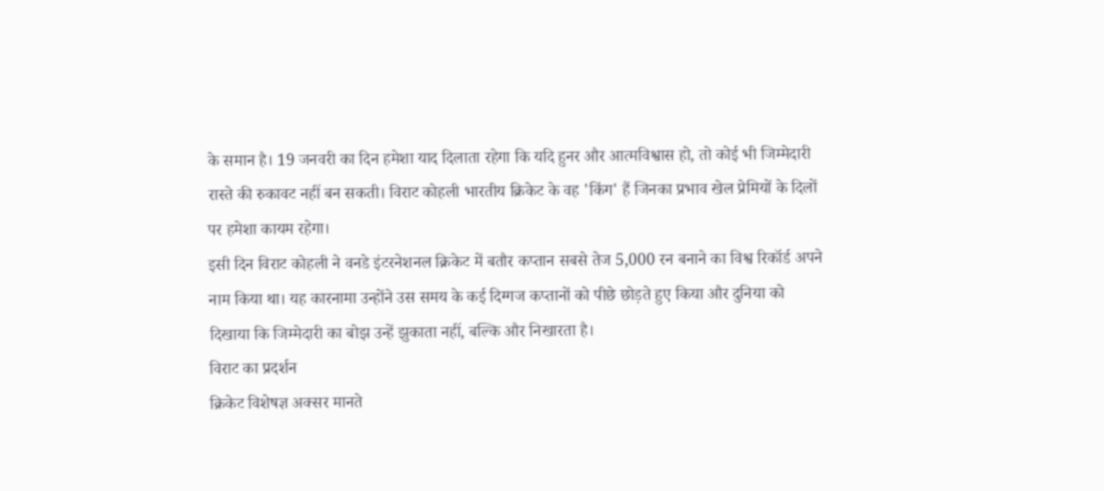के समान है। 19 जनवरी का दिन हमेशा याद दिलाता रहेगा कि यदि हुनर और आत्मविश्वास हो, तो कोई भी जिम्मेदारी रास्ते की रुकावट नहीं बन सकती। विराट कोहली भारतीय क्रिकेट के वह 'किंग' हैं जिनका प्रभाव खेल प्रेमियों के दिलों पर हमेशा कायम रहेगा।
इसी दिन विराट कोहली ने वनडे इंटरनेशनल क्रिकेट में बतौर कप्तान सबसे तेज 5,000 रन बनाने का विश्व रिकॉर्ड अपने नाम किया था। यह कारनामा उन्होंने उस समय के कई दिग्गज कप्तानों को पीछे छोड़ते हुए किया और दुनिया को दिखाया कि जिम्मेदारी का बोझ उन्हें झुकाता नहीं, बल्कि और निखारता है।
विराट का प्रदर्शन
क्रिकेट विशेषज्ञ अक्सर मानते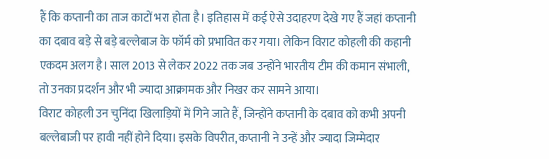हैं कि कप्तानी का ताज काटों भरा होता है। इतिहास में कई ऐसे उदाहरण देखे गए हैं जहां कप्तानी का दबाव बड़े से बड़े बल्लेबाज के फॉर्म को प्रभावित कर गया। लेकिन विराट कोहली की कहानी एकदम अलग है। साल 2013 से लेकर 2022 तक जब उन्होंने भारतीय टीम की कमान संभाली, तो उनका प्रदर्शन और भी ज्यादा आक्रामक और निखर कर सामने आया।
विराट कोहली उन चुनिंदा खिलाड़ियों में गिने जाते हैं, जिन्होंने कप्तानी के दबाव को कभी अपनी बल्लेबाजी पर हावी नहीं होने दिया। इसके विपरीत, कप्तानी ने उन्हें और ज्यादा जिम्मेदार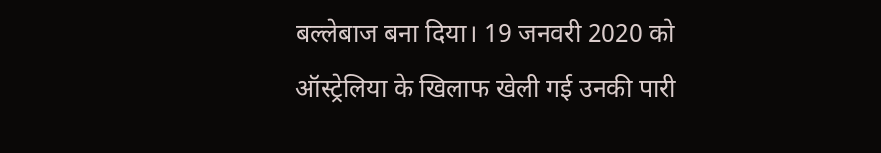बल्लेबाज बना दिया। 19 जनवरी 2020 को ऑस्ट्रेलिया के खिलाफ खेली गई उनकी पारी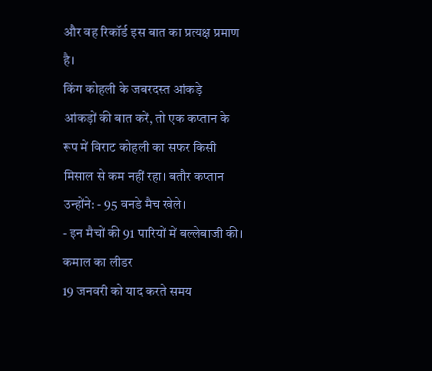और वह रिकॉर्ड इस बात का प्रत्यक्ष प्रमाण है।
किंग कोहली के जबरदस्त आंकड़े
आंकड़ों की बात करें, तो एक कप्तान के रूप में विराट कोहली का सफर किसी मिसाल से कम नहीं रहा। बतौर कप्तान उन्होंने: - 95 वनडे मैच खेले।
- इन मैचों की 91 पारियों में बल्लेबाजी की।
कमाल का लीडर
19 जनवरी को याद करते समय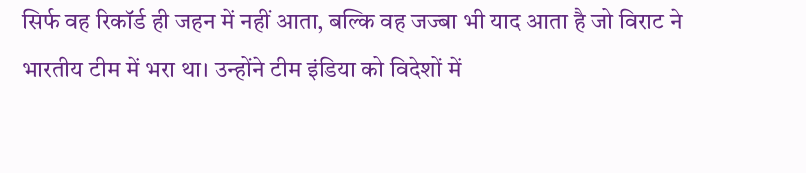सिर्फ वह रिकॉर्ड ही जहन में नहीं आता, बल्कि वह जज्बा भी याद आता है जो विराट ने भारतीय टीम में भरा था। उन्होंने टीम इंडिया को विदेशों में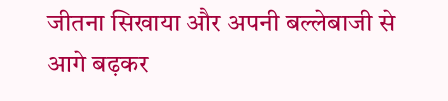जीतना सिखाया और अपनी बल्लेबाजी से आगे बढ़कर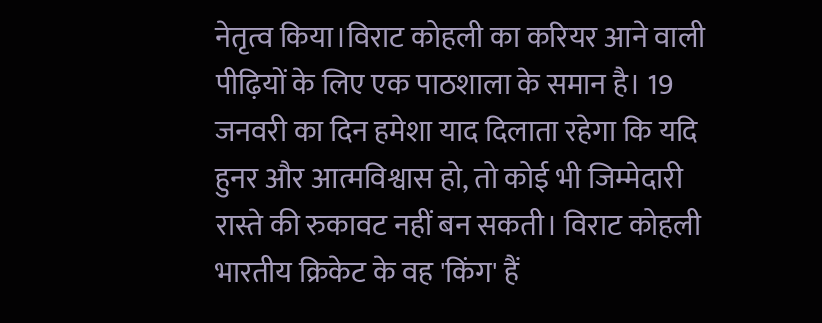नेतृत्व किया।विराट कोहली का करियर आने वाली पीढ़ियों के लिए एक पाठशाला के समान है। 19 जनवरी का दिन हमेशा याद दिलाता रहेगा कि यदि हुनर और आत्मविश्वास हो, तो कोई भी जिम्मेदारी रास्ते की रुकावट नहीं बन सकती। विराट कोहली भारतीय क्रिकेट के वह 'किंग' हैं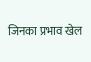जिनका प्रभाव खेल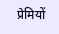प्रेमियों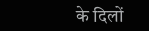के दिलों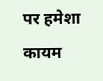पर हमेशा कायम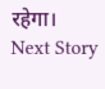रहेगा।
Next Story